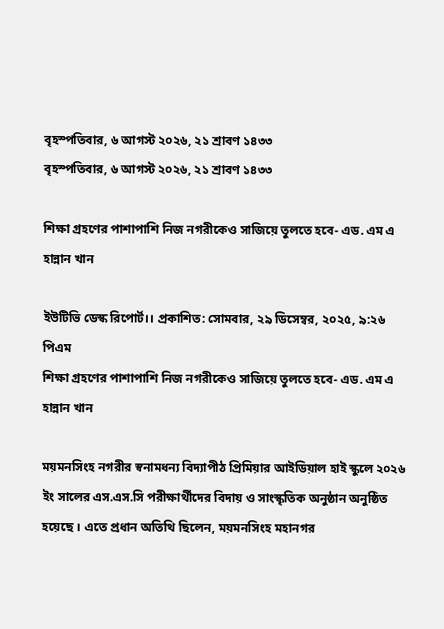বৃহস্পতিবার, ৬ আগস্ট ২০২৬, ২১ শ্রাবণ ১৪৩৩
বৃহস্পতিবার, ৬ আগস্ট ২০২৬, ২১ শ্রাবণ ১৪৩৩

শিক্ষা গ্রহণের পাশাপাশি নিজ নগরীকেও সাজিয়ে তুলতে হবে- এড. এম এ হান্নান খান

ইউটিভি ডেস্ক রিপোর্ট।। প্রকাশিত: সোমবার, ২৯ ডিসেম্বর, ২০২৫, ৯:২৬ পিএম
শিক্ষা গ্রহণের পাশাপাশি নিজ নগরীকেও সাজিয়ে তুলতে হবে- এড. এম এ হান্নান খান

ময়মনসিংহ নগরীর স্বনামধন্য বিদ্যাপীঠ প্রিমিয়ার আইডিয়াল হাই স্কুলে ২০২৬ ইং সালের এস.এস.সি পরীক্ষার্থীদের বিদায় ও সাংস্কৃতিক অনুষ্ঠান অনুষ্ঠিত হয়েছে । এতে প্রধান অতিথি ছিলেন, ময়মনসিংহ মহানগর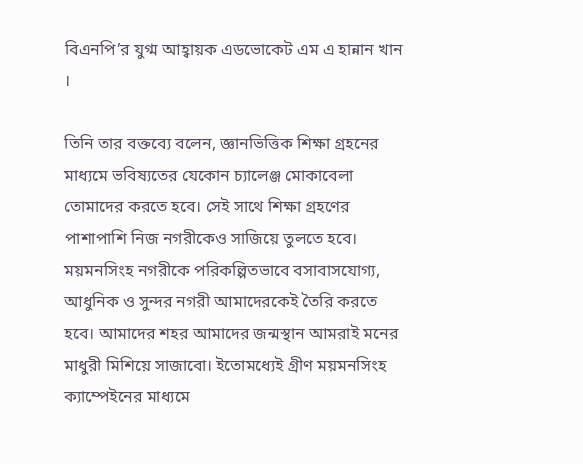বিএনপি’র যুগ্ম আহ্বায়ক এডভোকেট এম এ হান্নান খান ।

তিনি তার বক্তব্যে বলেন, জ্ঞানভিত্তিক শিক্ষা গ্রহনের মাধ্যমে ভবিষ্যতের যেকোন চ্যালেঞ্জ মোকাবেলা তোমাদের করতে হবে। সেই সাথে শিক্ষা গ্রহণের পাশাপাশি নিজ নগরীকেও সাজিয়ে তুলতে হবে। ময়মনসিংহ নগরীকে পরিকল্পিতভাবে বসাবাসযোগ্য, আধুনিক ও সুন্দর নগরী আমাদেরকেই তৈরি করতে হবে। আমাদের শহর আমাদের জন্মস্থান আমরাই মনের মাধুরী মিশিয়ে সাজাবো। ইতোমধ্যেই গ্রীণ ময়মনসিংহ ক্যাম্পেইনের মাধ্যমে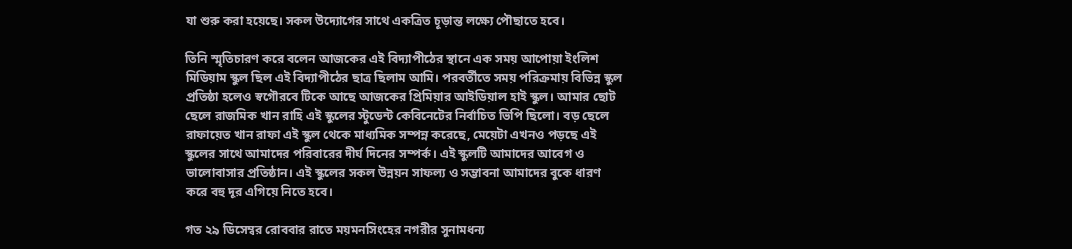যা শুরু করা হয়েছে। সকল উদ্যোগের সাথে একত্রিত চূড়ান্ত লক্ষ্যে পৌছাতে হবে।

তিনি স্মৃতিচারণ করে বলেন আজকের এই বিদ্যাপীঠের স্থানে এক সময় আপোয়া ইংলিশ মিডিয়াম স্কুল ছিল এই বিদ্যাপীঠের ছাত্র ছিলাম আমি। পরবর্তীতে সময় পরিক্রমায় বিভিন্ন স্কুল প্রতিষ্ঠা হলেও স্বগৌরবে টিকে আছে আজকের প্রিমিয়ার আইডিয়াল হাই স্কুল। আমার ছোট ছেলে রাজমিক খান রাহি এই স্কুলের স্টুডেন্ট কেবিনেটের নির্বাচিত ভিপি ছিলো। বড় ছেলে রাফায়েত খান রাফা এই স্কুল থেকে মাধ্যমিক সম্পন্ন করেছে, মেয়েটা এখনও পড়ছে এই স্কুলের সাথে আমাদের পরিবারের দীর্ঘ দিনের সম্পর্ক। এই স্কুলটি আমাদের আবেগ ও ভালোবাসার প্রতিষ্ঠান। এই স্কুলের সকল উন্নয়ন সাফল্য ও সম্ভাবনা আমাদের বুকে ধারণ করে বহু দূর এগিয়ে নিতে হবে।

গত ২৯ ডিসেম্বর রোববার রাতে ময়মনসিংহের নগরীর সুনামধন্য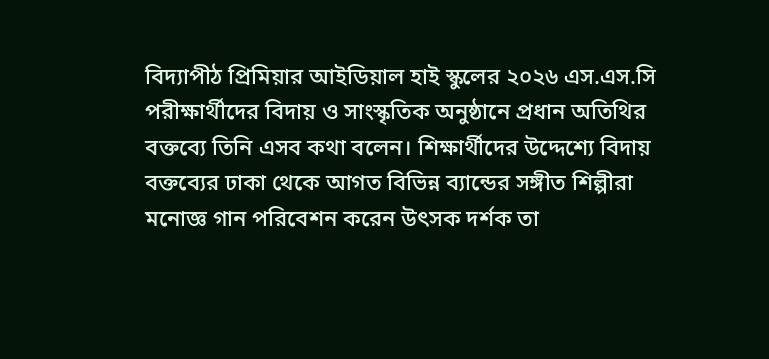বিদ্যাপীঠ প্রিমিয়ার আইডিয়াল হাই স্কুলের ২০২৬ এস.এস.সি পরীক্ষার্থীদের বিদায় ও সাংস্কৃতিক অনুষ্ঠানে প্রধান অতিথির বক্তব্যে তিনি এসব কথা বলেন। শিক্ষার্থীদের উদ্দেশ্যে বিদায় বক্তব্যের ঢাকা থেকে আগত বিভিন্ন ব্যান্ডের সঙ্গীত শিল্পীরা মনোজ্ঞ গান পরিবেশন করেন উৎসক দর্শক তা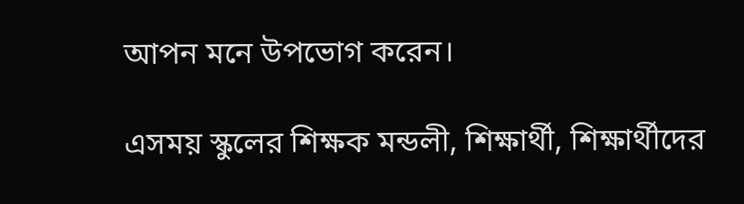আপন মনে উপভোগ করেন।

এসময় স্কুলের শিক্ষক মন্ডলী, শিক্ষার্থী, শিক্ষার্থীদের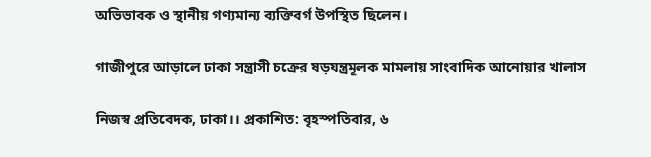অভিভাবক ও স্থানীয় গণ্যমান্য ব্যক্তিবর্গ উপস্থিত ছিলেন।

গাজীপুরে আড়ালে ঢাকা সন্ত্রাসী চক্রের ষড়যন্ত্রমূলক মামলায় সাংবাদিক আনোয়ার খালাস

নিজস্ব প্রতিবেদক, ঢাকা।। প্রকাশিত: বৃহস্পতিবার, ৬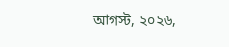আগস্ট, ২০২৬,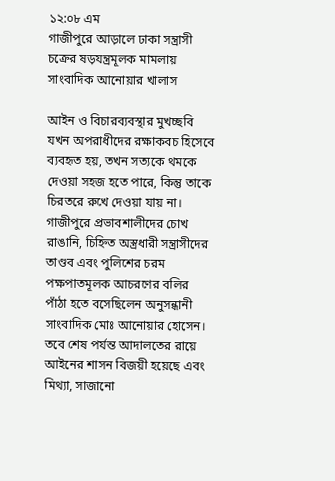১২:০৮ এম
গাজীপুরে আড়ালে ঢাকা সন্ত্রাসী চক্রের ষড়যন্ত্রমূলক মামলায় সাংবাদিক আনোয়ার খালাস

আইন ও বিচারব্যবস্থার মুখচ্ছবি যখন অপরাধীদের রক্ষাকবচ হিসেবে ব্যবহৃত হয়, তখন সত্যকে থমকে দেওয়া সহজ হতে পারে, কিন্তু তাকে চিরতরে রুখে দেওয়া যায় না। গাজীপুরে প্রভাবশালীদের চোখ রাঙানি, চিহ্নিত অস্ত্রধারী সন্ত্রাসীদের তাণ্ডব এবং পুলিশের চরম পক্ষপাতমূলক আচরণের বলির পাঁঠা হতে বসেছিলেন অনুসন্ধানী সাংবাদিক মোঃ আনোয়ার হোসেন। তবে শেষ পর্যন্ত আদালতের রায়ে আইনের শাসন বিজয়ী হয়েছে এবং মিথ্যা, সাজানো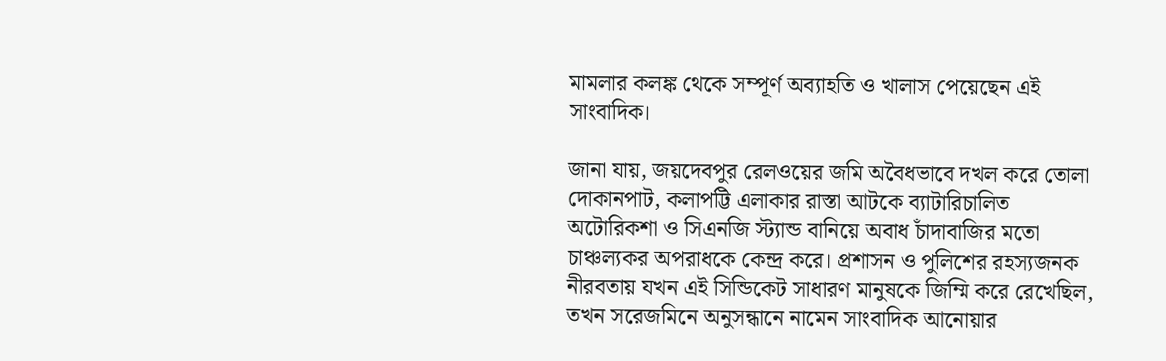মামলার কলঙ্ক থেকে সম্পূর্ণ অব্যাহতি ও খালাস পেয়েছেন এই সাংবাদিক।

জানা যায়, জয়দেবপুর রেলওয়ের জমি অবৈধভাবে দখল করে তোলা দোকানপাট, কলাপট্টি এলাকার রাস্তা আটকে ব্যাটারিচালিত অটোরিকশা ও সিএনজি স্ট্যান্ড বানিয়ে অবাধ চাঁদাবাজির মতো চাঞ্চল্যকর অপরাধকে কেন্দ্র করে। প্রশাসন ও পুলিশের রহস্যজনক নীরবতায় যখন এই সিন্ডিকেট সাধারণ মানুষকে জিম্মি করে রেখেছিল, তখন সরেজমিনে অনুসন্ধানে নামেন সাংবাদিক আনোয়ার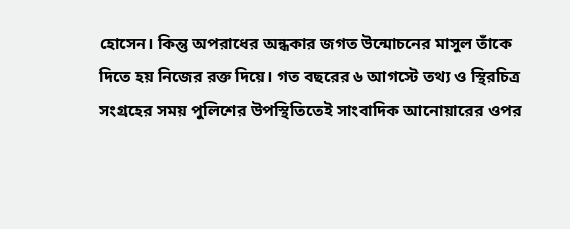হোসেন। কিন্তু অপরাধের অন্ধকার জগত উন্মোচনের মাসুল তাঁকে দিতে হয় নিজের রক্ত দিয়ে। গত বছরের ৬ আগস্টে তথ্য ও স্থিরচিত্র সংগ্রহের সময় পুলিশের উপস্থিতিতেই সাংবাদিক আনোয়ারের ওপর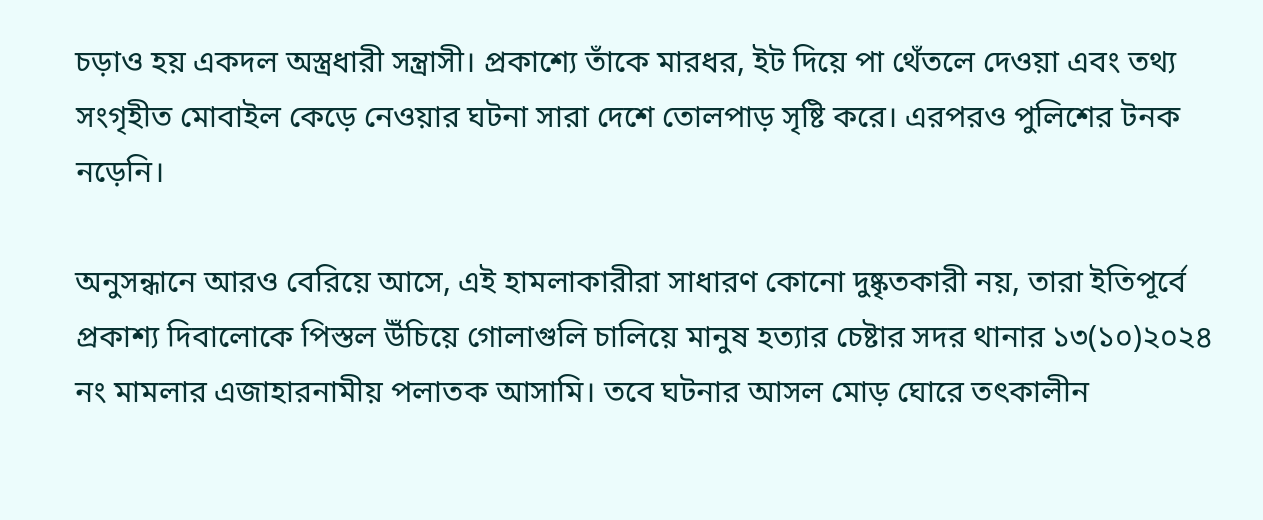চড়াও হয় একদল অস্ত্রধারী সন্ত্রাসী। প্রকাশ্যে তাঁকে মারধর, ইট দিয়ে পা থেঁতলে দেওয়া এবং তথ্য সংগৃহীত মোবাইল কেড়ে নেওয়ার ঘটনা সারা দেশে তোলপাড় সৃষ্টি করে। এরপরও পুলিশের টনক নড়েনি।

অনুসন্ধানে আরও বেরিয়ে আসে, এই হামলাকারীরা সাধারণ কোনো দুষ্কৃতকারী নয়, তারা ইতিপূর্বে প্রকাশ্য দিবালোকে পিস্তল উঁচিয়ে গোলাগুলি চালিয়ে মানুষ হত্যার চেষ্টার সদর থানার ১৩(১০)২০২৪ নং মামলার এজাহারনামীয় পলাতক আসামি। তবে ঘটনার আসল মোড় ঘোরে তৎকালীন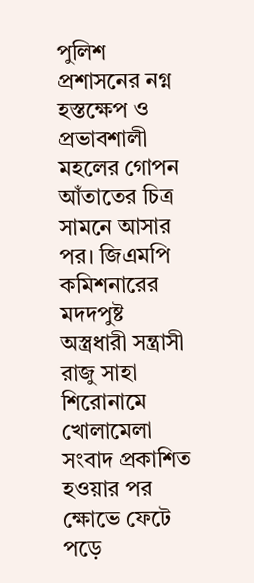পুলিশ প্রশাসনের নগ্ন হস্তক্ষেপ ও প্রভাবশালী মহলের গোপন আঁতাতের চিত্র সামনে আসার পর। জিএমপি কমিশনারের মদদপুষ্ট অস্ত্রধারী সন্ত্রাসী রাজু সাহা শিরোনামে খোলামেলা সংবাদ প্রকাশিত হওয়ার পর ক্ষোভে ফেটে পড়ে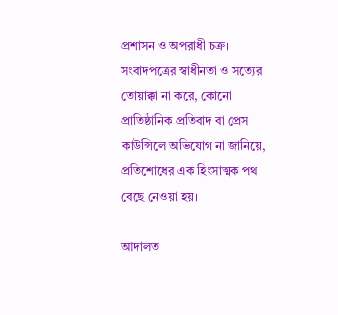প্রশাসন ও অপরাধী চক্র। সংবাদপত্রের স্বাধীনতা ও সত্যের তোয়াক্কা না করে, কোনো প্রাতিষ্ঠানিক প্রতিবাদ বা প্রেস কাউন্সিলে অভিযোগ না জানিয়ে, প্রতিশোধের এক হিংসাত্মক পথ বেছে নেওয়া হয়।

আদালত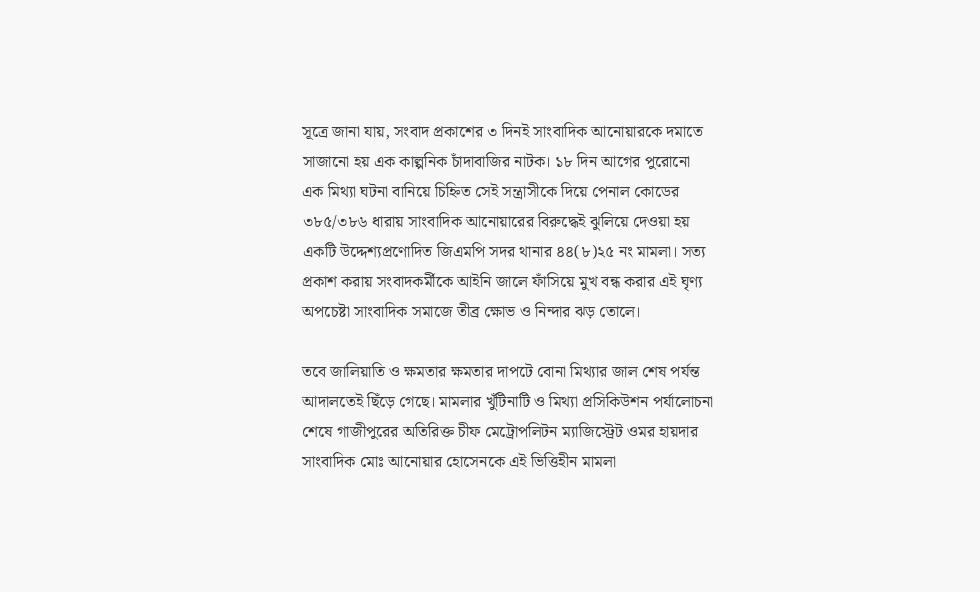সূত্রে জানা যায়, সংবাদ প্রকাশের ৩ দিনই সাংবাদিক আনোয়ারকে দমাতে সাজানো হয় এক কাল্পনিক চাঁদাবাজির নাটক। ১৮ দিন আগের পুরোনো এক মিথ্যা ঘটনা বানিয়ে চিহ্নিত সেই সন্ত্রাসীকে দিয়ে পেনাল কোডের ৩৮৫/৩৮৬ ধারায় সাংবাদিক আনোয়ারের বিরুদ্ধেই ঝুলিয়ে দেওয়া হয় একটি উদ্দেশ্যপ্রণোদিত জিএমপি সদর থানার ৪৪(৮)২৫ নং মামলা। সত্য প্রকাশ করায় সংবাদকর্মীকে আইনি জালে ফাঁসিয়ে মুখ বন্ধ করার এই ঘৃণ্য অপচেষ্টা সাংবাদিক সমাজে তীব্র ক্ষোভ ও নিন্দার ঝড় তোলে।

তবে জালিয়াতি ও ক্ষমতার ক্ষমতার দাপটে বোনা মিথ্যার জাল শেষ পর্যন্ত আদালতেই ছিঁড়ে গেছে। মামলার খুঁটিনাটি ও মিথ্যা প্রসিকিউশন পর্যালোচনা শেষে গাজীপুরের অতিরিক্ত চীফ মেট্রোপলিটন ম্যাজিস্ট্রেট ওমর হায়দার সাংবাদিক মোঃ আনোয়ার হোসেনকে এই ভিত্তিহীন মামলা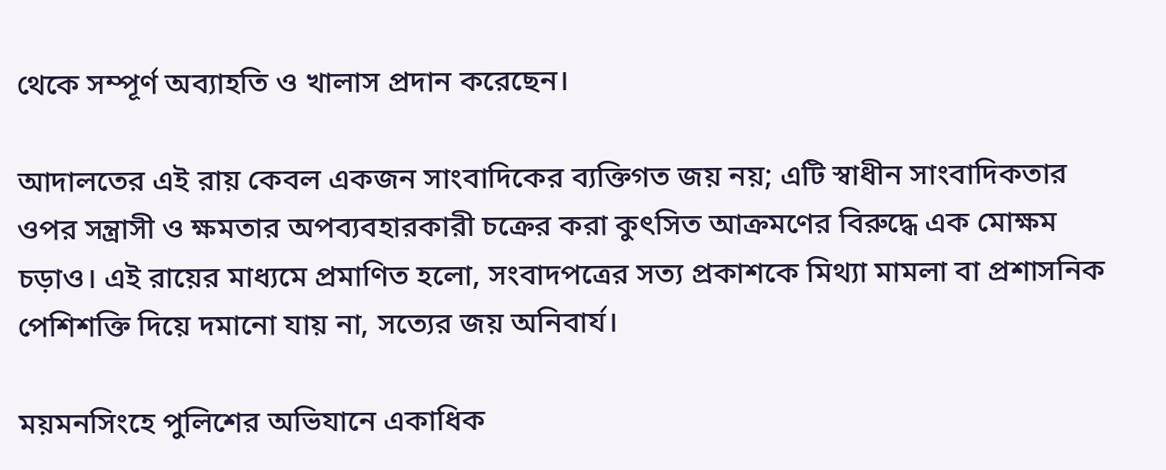থেকে সম্পূর্ণ অব্যাহতি ও খালাস প্রদান করেছেন।

আদালতের এই রায় কেবল একজন সাংবাদিকের ব্যক্তিগত জয় নয়; এটি স্বাধীন সাংবাদিকতার ওপর সন্ত্রাসী ও ক্ষমতার অপব্যবহারকারী চক্রের করা কুৎসিত আক্রমণের বিরুদ্ধে এক মোক্ষম চড়াও। এই রায়ের মাধ্যমে প্রমাণিত হলো, সংবাদপত্রের সত্য প্রকাশকে মিথ্যা মামলা বা প্রশাসনিক পেশিশক্তি দিয়ে দমানো যায় না, সত্যের জয় অনিবার্য।

ময়মনসিংহে পুলিশের অভিযানে একাধিক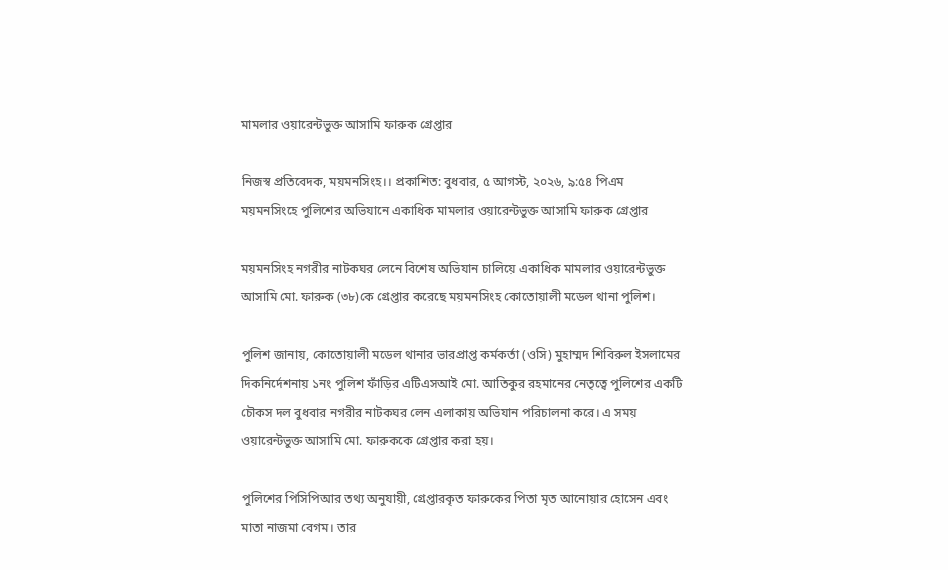মামলার ওয়ারেন্টভুক্ত আসামি ফারুক গ্রেপ্তার

নিজস্ব প্রতিবেদক, ময়মনসিংহ।। প্রকাশিত: বুধবার, ৫ আগস্ট, ২০২৬, ৯:৫৪ পিএম
ময়মনসিংহে পুলিশের অভিযানে একাধিক মামলার ওয়ারেন্টভুক্ত আসামি ফারুক গ্রেপ্তার

ময়মনসিংহ নগরীর নাটকঘর লেনে বিশেষ অভিযান চালিয়ে একাধিক মামলার ওয়ারেন্টভুক্ত আসামি মো. ফারুক (৩৮)কে গ্রেপ্তার করেছে ময়মনসিংহ কোতোয়ালী মডেল থানা পুলিশ।

পুলিশ জানায়, কোতোয়ালী মডেল থানার ভারপ্রাপ্ত কর্মকর্তা (ওসি) মুহাম্মদ শিবিরুল ইসলামের দিকনির্দেশনায় ১নং পুলিশ ফাঁড়ির এটিএসআই মো. আতিকুর রহমানের নেতৃত্বে পুলিশের একটি চৌকস দল বুধবার নগরীর নাটকঘর লেন এলাকায় অভিযান পরিচালনা করে। এ সময় ওয়ারেন্টভুক্ত আসামি মো. ফারুককে গ্রেপ্তার করা হয়।

পুলিশের পিসিপিআর তথ্য অনুযায়ী, গ্রেপ্তারকৃত ফারুকের পিতা মৃত আনোয়ার হোসেন এবং মাতা নাজমা বেগম। তার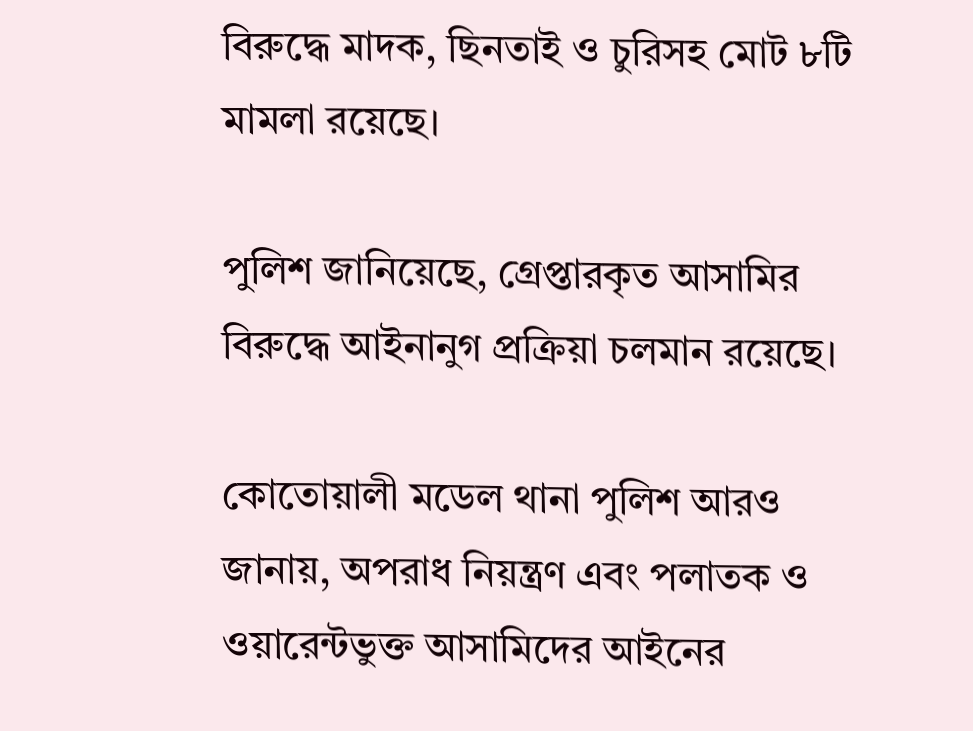বিরুদ্ধে মাদক, ছিনতাই ও চুরিসহ মোট ৮টি মামলা রয়েছে।

পুলিশ জানিয়েছে, গ্রেপ্তারকৃত আসামির বিরুদ্ধে আইনানুগ প্রক্রিয়া চলমান রয়েছে।

কোতোয়ালী মডেল থানা পুলিশ আরও জানায়, অপরাধ নিয়ন্ত্রণ এবং পলাতক ও ওয়ারেন্টভুক্ত আসামিদের আইনের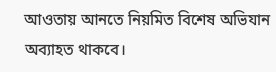আওতায় আনতে নিয়মিত বিশেষ অভিযান অব্যাহত থাকবে।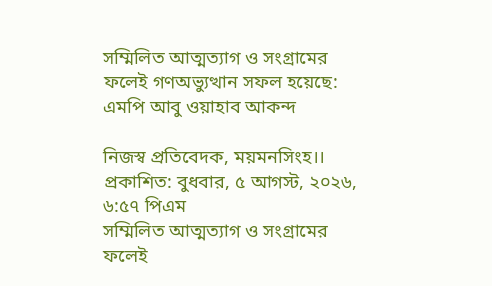সম্মিলিত আত্মত্যাগ ও সংগ্রামের ফলেই গণঅভ্যুত্থান সফল হয়েছে: এমপি আবু ওয়াহাব আকন্দ

নিজস্ব প্রতিবেদক, ময়মনসিংহ।। প্রকাশিত: বুধবার, ৫ আগস্ট, ২০২৬, ৬:৫৭ পিএম
সম্মিলিত আত্মত্যাগ ও সংগ্রামের ফলেই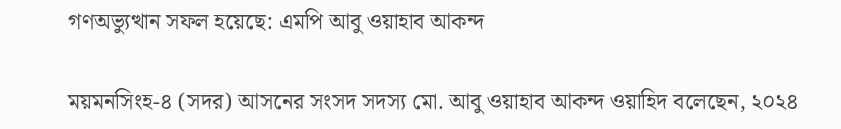গণঅভ্যুত্থান সফল হয়েছে: এমপি আবু ওয়াহাব আকন্দ

ময়মনসিংহ-৪ (সদর) আসনের সংসদ সদস্য মো. আবু ওয়াহাব আকন্দ ওয়াহিদ বলেছেন, ২০২৪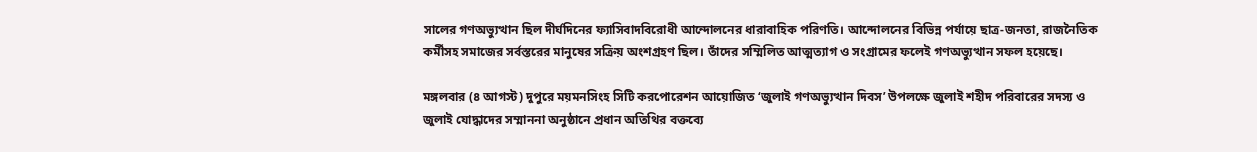সালের গণঅভ্যুত্থান ছিল দীর্ঘদিনের ফ্যাসিবাদবিরোধী আন্দোলনের ধারাবাহিক পরিণতি। আন্দোলনের বিভিন্ন পর্যায়ে ছাত্র-জনতা, রাজনৈতিক কর্মীসহ সমাজের সর্বস্তরের মানুষের সক্রিয় অংশগ্রহণ ছিল। তাঁদের সম্মিলিত আত্মত্যাগ ও সংগ্রামের ফলেই গণঅভ্যুত্থান সফল হয়েছে।

মঙ্গলবার (৪ আগস্ট) দুপুরে ময়মনসিংহ সিটি করপোরেশন আয়োজিত ‘জুলাই গণঅভ্যুত্থান দিবস’ উপলক্ষে জুলাই শহীদ পরিবারের সদস্য ও জুলাই যোদ্ধাদের সম্মাননা অনুষ্ঠানে প্রধান অতিথির বক্তব্যে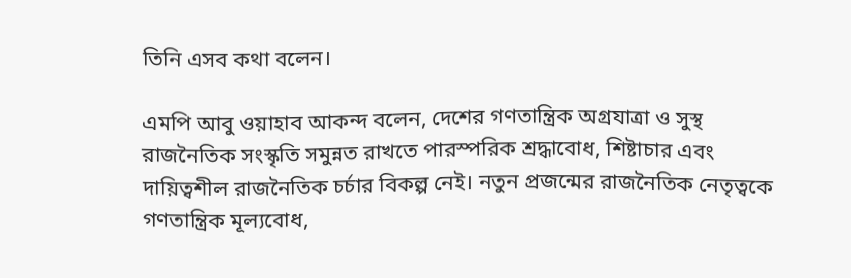তিনি এসব কথা বলেন।

এমপি আবু ওয়াহাব আকন্দ বলেন, দেশের গণতান্ত্রিক অগ্রযাত্রা ও সুস্থ রাজনৈতিক সংস্কৃতি সমুন্নত রাখতে পারস্পরিক শ্রদ্ধাবোধ, শিষ্টাচার এবং দায়িত্বশীল রাজনৈতিক চর্চার বিকল্প নেই। নতুন প্রজন্মের রাজনৈতিক নেতৃত্বকে গণতান্ত্রিক মূল্যবোধ,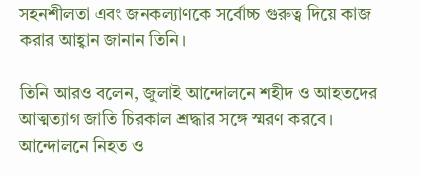সহনশীলতা এবং জনকল্যাণকে সর্বোচ্চ গুরুত্ব দিয়ে কাজ করার আহ্বান জানান তিনি।

তিনি আরও বলেন, জুলাই আন্দোলনে শহীদ ও আহতদের আত্মত্যাগ জাতি চিরকাল শ্রদ্ধার সঙ্গে স্মরণ করবে। আন্দোলনে নিহত ও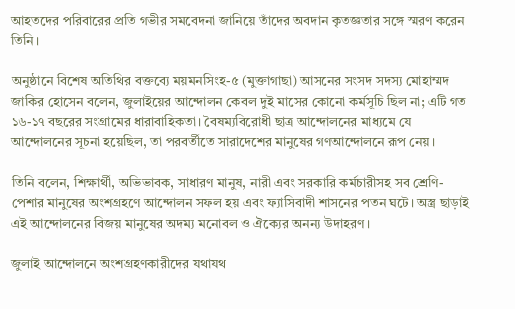আহতদের পরিবারের প্রতি গভীর সমবেদনা জানিয়ে তাঁদের অবদান কৃতজ্ঞতার সঙ্গে স্মরণ করেন তিনি।

অনুষ্ঠানে বিশেষ অতিথির বক্তব্যে ময়মনসিংহ-৫ (মুক্তাগাছা) আসনের সংসদ সদস্য মোহাম্মদ জাকির হোসেন বলেন, জুলাইয়ের আন্দোলন কেবল দুই মাসের কোনো কর্মসূচি ছিল না; এটি গত ১৬-১৭ বছরের সংগ্রামের ধারাবাহিকতা। বৈষম্যবিরোধী ছাত্র আন্দোলনের মাধ্যমে যে আন্দোলনের সূচনা হয়েছিল, তা পরবর্তীতে সারাদেশের মানুষের গণআন্দোলনে রূপ নেয়।

তিনি বলেন, শিক্ষার্থী, অভিভাবক, সাধারণ মানুষ, নারী এবং সরকারি কর্মচারীসহ সব শ্রেণি-পেশার মানুষের অংশগ্রহণে আন্দোলন সফল হয় এবং ফ্যাসিবাদী শাসনের পতন ঘটে। অস্ত্র ছাড়াই এই আন্দোলনের বিজয় মানুষের অদম্য মনোবল ও ঐক্যের অনন্য উদাহরণ।

জুলাই আন্দোলনে অংশগ্রহণকারীদের যথাযথ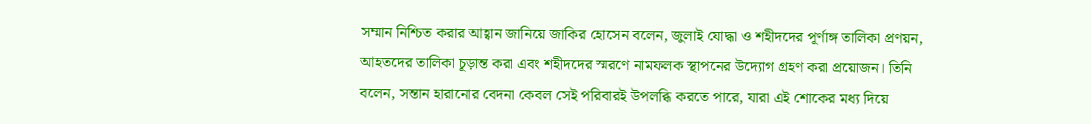সম্মান নিশ্চিত করার আহ্বান জানিয়ে জাকির হোসেন বলেন, জুলাই যোদ্ধা ও শহীদদের পূর্ণাঙ্গ তালিকা প্রণয়ন, আহতদের তালিকা চূড়ান্ত করা এবং শহীদদের স্মরণে নামফলক স্থাপনের উদ্যোগ গ্রহণ করা প্রয়োজন। তিনি বলেন, সন্তান হারানোর বেদনা কেবল সেই পরিবারই উপলব্ধি করতে পারে, যারা এই শোকের মধ্য দিয়ে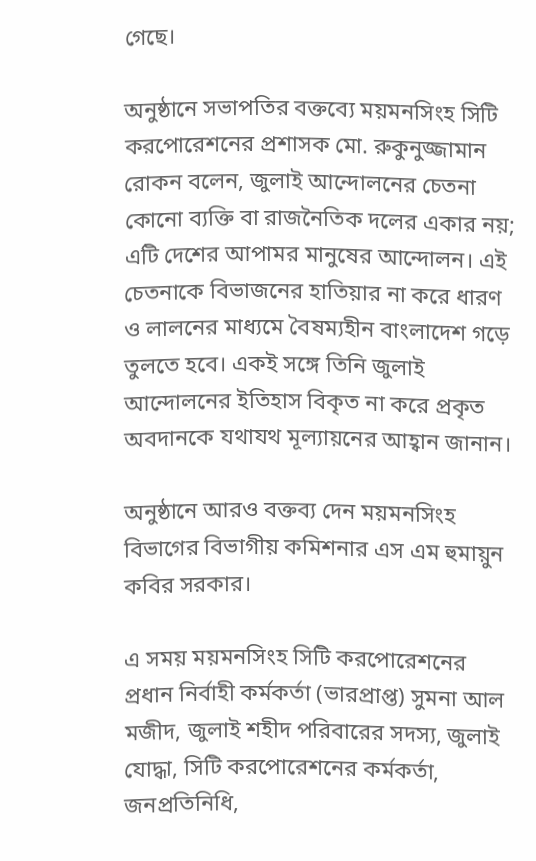গেছে।

অনুষ্ঠানে সভাপতির বক্তব্যে ময়মনসিংহ সিটি করপোরেশনের প্রশাসক মো. রুকুনুজ্জামান রোকন বলেন, জুলাই আন্দোলনের চেতনা কোনো ব্যক্তি বা রাজনৈতিক দলের একার নয়; এটি দেশের আপামর মানুষের আন্দোলন। এই চেতনাকে বিভাজনের হাতিয়ার না করে ধারণ ও লালনের মাধ্যমে বৈষম্যহীন বাংলাদেশ গড়ে তুলতে হবে। একই সঙ্গে তিনি জুলাই আন্দোলনের ইতিহাস বিকৃত না করে প্রকৃত অবদানকে যথাযথ মূল্যায়নের আহ্বান জানান।

অনুষ্ঠানে আরও বক্তব্য দেন ময়মনসিংহ বিভাগের বিভাগীয় কমিশনার এস এম হুমায়ুন কবির সরকার।

এ সময় ময়মনসিংহ সিটি করপোরেশনের প্রধান নির্বাহী কর্মকর্তা (ভারপ্রাপ্ত) সুমনা আল মজীদ, জুলাই শহীদ পরিবারের সদস্য, জুলাই যোদ্ধা, সিটি করপোরেশনের কর্মকর্তা, জনপ্রতিনিধি,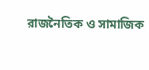রাজনৈতিক ও সামাজিক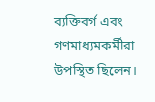ব্যক্তিবর্গ এবং গণমাধ্যমকর্মীরা উপস্থিত ছিলেন।